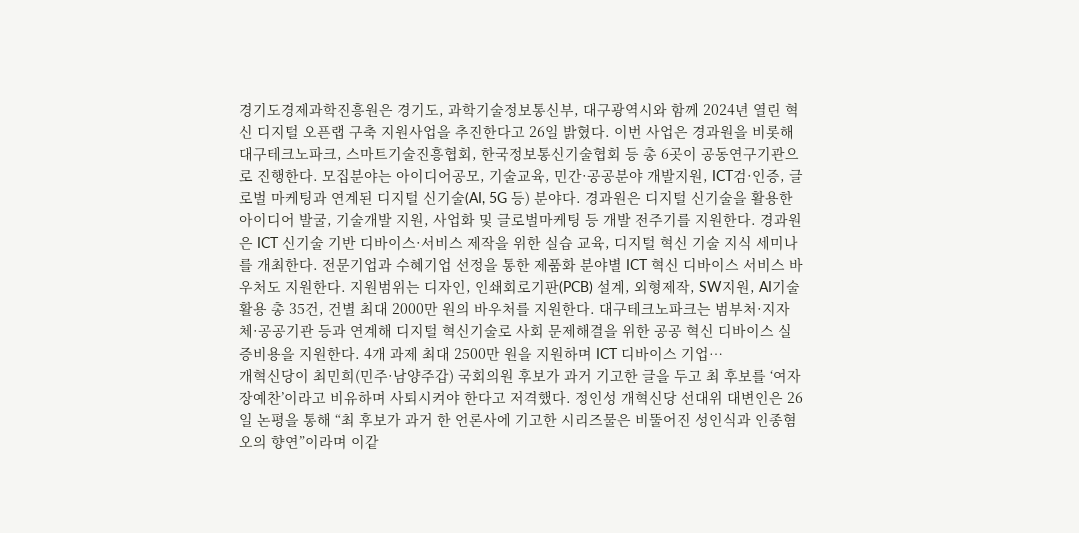경기도경제과학진흥원은 경기도, 과학기술정보통신부, 대구광역시와 함께 2024년 열린 혁신 디지털 오픈랩 구축 지원사업을 추진한다고 26일 밝혔다. 이번 사업은 경과원을 비롯해 대구테크노파크, 스마트기술진흥협회, 한국정보통신기술협회 등 총 6곳이 공동연구기관으로 진행한다. 모집분야는 아이디어공모, 기술교육, 민간·공공분야 개발지원, ICT검·인증, 글로벌 마케팅과 연계된 디지털 신기술(AI, 5G 등) 분야다. 경과원은 디지털 신기술을 활용한 아이디어 발굴, 기술개발 지원, 사업화 및 글로벌마케팅 등 개발 전주기를 지원한다. 경과원은 ICT 신기술 기반 디바이스·서비스 제작을 위한 실습 교육, 디지털 혁신 기술 지식 세미나를 개최한다. 전문기업과 수혜기업 선정을 통한 제품화 분야별 ICT 혁신 디바이스 서비스 바우처도 지원한다. 지원범위는 디자인, 인쇄회로기판(PCB) 설계, 외형제작, SW지원, AI기술활용 총 35건, 건별 최대 2000만 원의 바우처를 지원한다. 대구테크노파크는 범부처·지자체·공공기관 등과 연계해 디지털 혁신기술로 사회 문제해결을 위한 공공 혁신 디바이스 실증비용을 지원한다. 4개 과제 최대 2500만 원을 지원하며 ICT 디바이스 기업…
개혁신당이 최민희(민주·남양주갑) 국회의원 후보가 과거 기고한 글을 두고 최 후보를 ‘여자 장예찬’이라고 비유하며 사퇴시켜야 한다고 저격했다. 정인성 개혁신당 선대위 대변인은 26일 논평을 통해 “최 후보가 과거 한 언론사에 기고한 시리즈물은 비뚤어진 성인식과 인종혐오의 향연”이라며 이같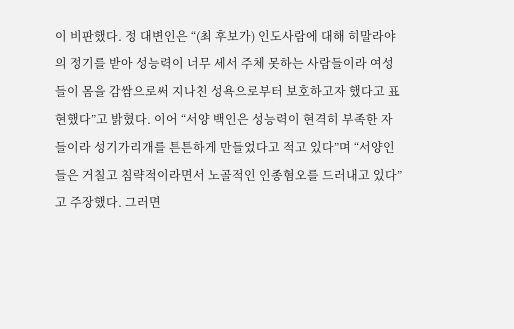이 비판했다. 정 대변인은 “(최 후보가) 인도사람에 대해 히말라야의 정기를 받아 성능력이 너무 세서 주체 못하는 사람들이라 여성들이 몸을 감쌈으로써 지나친 성욕으로부터 보호하고자 했다고 표현했다”고 밝혔다. 이어 “서양 백인은 성능력이 현격히 부족한 자들이라 성기가리개를 튼튼하게 만들었다고 적고 있다”며 “서양인들은 거칠고 침략적이라면서 노골적인 인종혐오를 드러내고 있다”고 주장했다. 그러면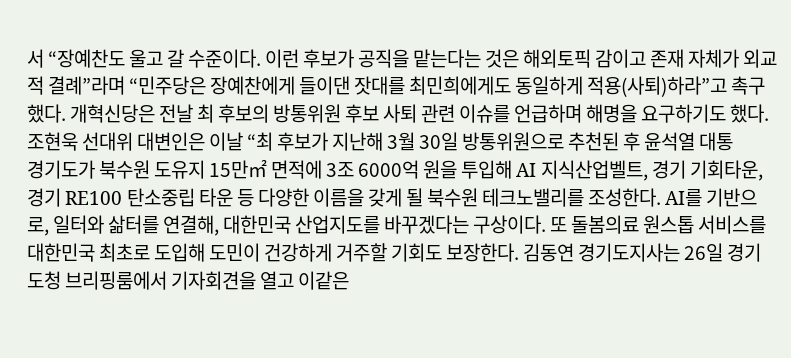서 “장예찬도 울고 갈 수준이다. 이런 후보가 공직을 맡는다는 것은 해외토픽 감이고 존재 자체가 외교적 결례”라며 “민주당은 장예찬에게 들이댄 잣대를 최민희에게도 동일하게 적용(사퇴)하라”고 촉구했다. 개혁신당은 전날 최 후보의 방통위원 후보 사퇴 관련 이슈를 언급하며 해명을 요구하기도 했다. 조현욱 선대위 대변인은 이날 “최 후보가 지난해 3월 30일 방통위원으로 추천된 후 윤석열 대통
경기도가 북수원 도유지 15만㎡ 면적에 3조 6000억 원을 투입해 AI 지식산업벨트, 경기 기회타운, 경기 RE100 탄소중립 타운 등 다양한 이름을 갖게 될 북수원 테크노밸리를 조성한다. AI를 기반으로, 일터와 삶터를 연결해, 대한민국 산업지도를 바꾸겠다는 구상이다. 또 돌봄의료 원스톱 서비스를 대한민국 최초로 도입해 도민이 건강하게 거주할 기회도 보장한다. 김동연 경기도지사는 26일 경기도청 브리핑룸에서 기자회견을 열고 이같은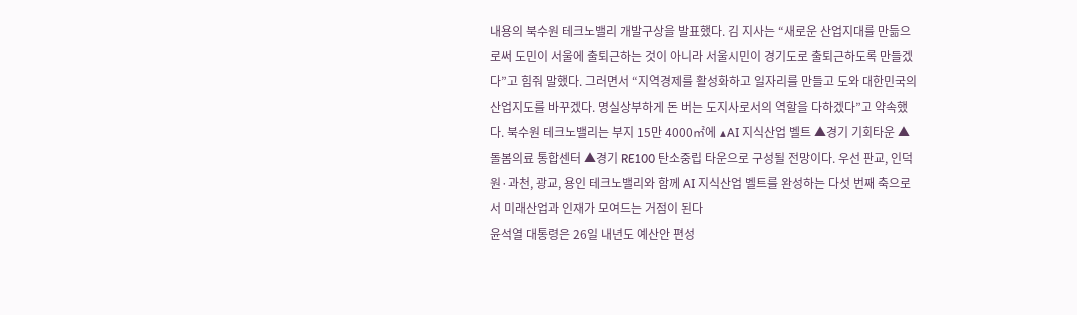내용의 북수원 테크노밸리 개발구상을 발표했다. 김 지사는 “새로운 산업지대를 만듦으로써 도민이 서울에 출퇴근하는 것이 아니라 서울시민이 경기도로 출퇴근하도록 만들겠다”고 힘줘 말했다. 그러면서 “지역경제를 활성화하고 일자리를 만들고 도와 대한민국의 산업지도를 바꾸겠다. 명실상부하게 돈 버는 도지사로서의 역할을 다하겠다”고 약속했다. 북수원 테크노밸리는 부지 15만 4000㎡에 ▲AI 지식산업 벨트 ▲경기 기회타운 ▲돌봄의료 통합센터 ▲경기 RE100 탄소중립 타운으로 구성될 전망이다. 우선 판교, 인덕원·과천, 광교, 용인 테크노밸리와 함께 AI 지식산업 벨트를 완성하는 다섯 번째 축으로서 미래산업과 인재가 모여드는 거점이 된다
윤석열 대통령은 26일 내년도 예산안 편성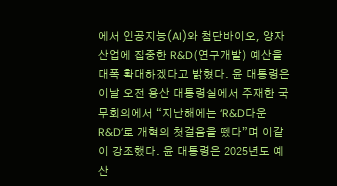에서 인공지능(AI)와 첨단바이오, 양자 산업에 집중한 R&D(연구개발) 예산을 대폭 확대하겠다고 밝혔다. 윤 대통령은 이날 오전 용산 대통령실에서 주재한 국무회의에서 “지난해에는 ‘R&D다운 R&D’로 개혁의 첫걸음을 뗐다”며 이같이 강조했다. 윤 대통령은 2025년도 예산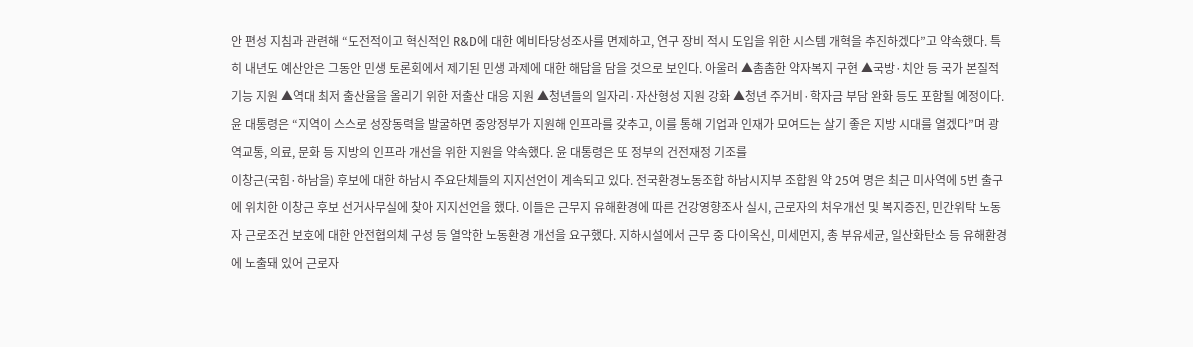안 편성 지침과 관련해 “도전적이고 혁신적인 R&D에 대한 예비타당성조사를 면제하고, 연구 장비 적시 도입을 위한 시스템 개혁을 추진하겠다”고 약속했다. 특히 내년도 예산안은 그동안 민생 토론회에서 제기된 민생 과제에 대한 해답을 담을 것으로 보인다. 아울러 ▲촘촘한 약자복지 구현 ▲국방·치안 등 국가 본질적 기능 지원 ▲역대 최저 출산율을 올리기 위한 저출산 대응 지원 ▲청년들의 일자리·자산형성 지원 강화 ▲청년 주거비·학자금 부담 완화 등도 포함될 예정이다. 윤 대통령은 “지역이 스스로 성장동력을 발굴하면 중앙정부가 지원해 인프라를 갖추고, 이를 통해 기업과 인재가 모여드는 살기 좋은 지방 시대를 열겠다”며 광역교통, 의료, 문화 등 지방의 인프라 개선을 위한 지원을 약속했다. 윤 대통령은 또 정부의 건전재정 기조를
이창근(국힘·하남을) 후보에 대한 하남시 주요단체들의 지지선언이 계속되고 있다. 전국환경노동조합 하남시지부 조합원 약 25여 명은 최근 미사역에 5번 출구에 위치한 이창근 후보 선거사무실에 찾아 지지선언을 했다. 이들은 근무지 유해환경에 따른 건강영향조사 실시, 근로자의 처우개선 및 복지증진, 민간위탁 노동자 근로조건 보호에 대한 안전협의체 구성 등 열악한 노동환경 개선을 요구했다. 지하시설에서 근무 중 다이옥신, 미세먼지, 총 부유세균, 일산화탄소 등 유해환경에 노출돼 있어 근로자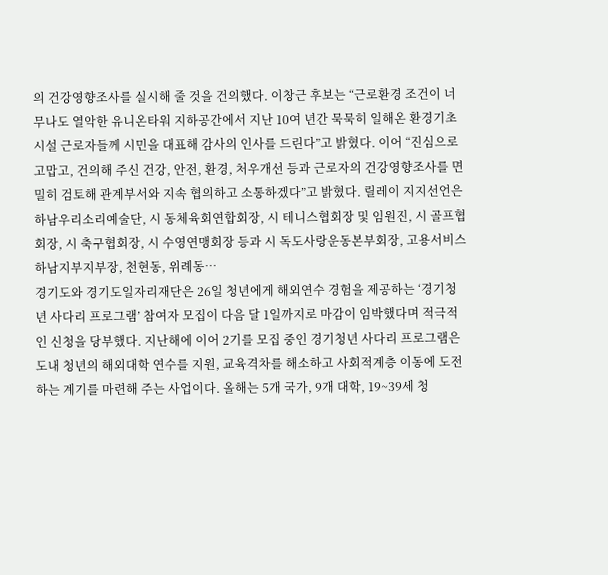의 건강영향조사를 실시해 줄 것을 건의했다. 이창근 후보는 “근로환경 조건이 너무나도 열악한 유니온타워 지하공간에서 지난 10여 년간 묵묵히 일해온 환경기초시설 근로자들께 시민을 대표해 감사의 인사를 드린다”고 밝혔다. 이어 “진심으로 고맙고, 건의해 주신 건강, 안전, 환경, 처우개선 등과 근로자의 건강영향조사를 면밀히 검토해 관계부서와 지속 협의하고 소통하겠다”고 밝혔다. 릴레이 지지선언은 하남우리소리예술단, 시 동체육회연합회장, 시 테니스협회장 및 임원진, 시 골프협회장, 시 축구협회장, 시 수영연맹회장 등과 시 독도사랑운동본부회장, 고용서비스하남지부지부장, 천현동, 위례동…
경기도와 경기도일자리재단은 26일 청년에게 해외연수 경험을 제공하는 ‘경기청년 사다리 프로그램’ 참여자 모집이 다음 달 1일까지로 마감이 임박했다며 적극적인 신청을 당부했다. 지난해에 이어 2기를 모집 중인 경기청년 사다리 프로그램은 도내 청년의 해외대학 연수를 지원, 교육격차를 해소하고 사회적계층 이동에 도전하는 계기를 마련해 주는 사업이다. 올해는 5개 국가, 9개 대학, 19~39세 청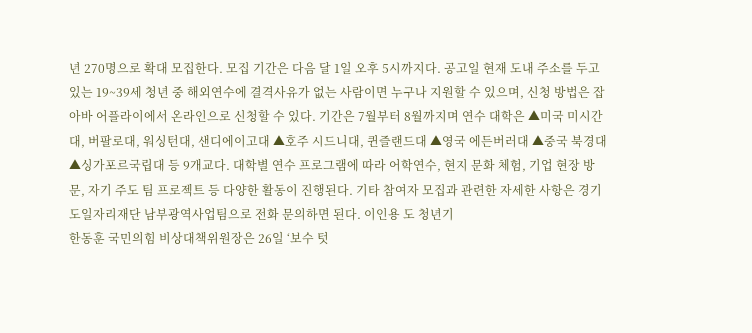년 270명으로 확대 모집한다. 모집 기간은 다음 달 1일 오후 5시까지다. 공고일 현재 도내 주소를 두고 있는 19~39세 청년 중 해외연수에 결격사유가 없는 사람이면 누구나 지원할 수 있으며, 신청 방법은 잡아바 어플라이에서 온라인으로 신청할 수 있다. 기간은 7월부터 8월까지며 연수 대학은 ▲미국 미시간대, 버팔로대, 워싱턴대, 샌디에이고대 ▲호주 시드니대, 퀸즐랜드대 ▲영국 에든버러대 ▲중국 북경대 ▲싱가포르국립대 등 9개교다. 대학별 연수 프로그램에 따라 어학연수, 현지 문화 체험, 기업 현장 방문, 자기 주도 팀 프로젝트 등 다양한 활동이 진행된다. 기타 참여자 모집과 관련한 자세한 사항은 경기도일자리재단 남부광역사업팀으로 전화 문의하면 된다. 이인용 도 청년기
한동훈 국민의힘 비상대책위원장은 26일 ‘보수 텃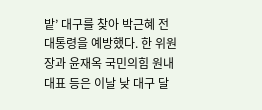밭’ 대구를 찾아 박근혜 전 대통령을 예방했다. 한 위원장과 윤재옥 국민의힘 원내대표 등은 이날 낮 대구 달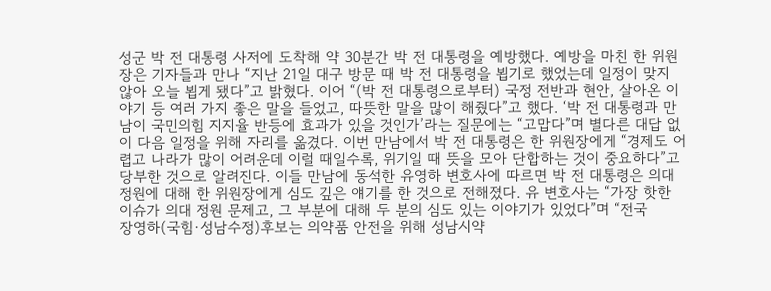성군 박 전 대통령 사저에 도착해 약 30분간 박 전 대통령을 예방했다. 예방을 마친 한 위원장은 기자들과 만나 “지난 21일 대구 방문 때 박 전 대통령을 뵙기로 했었는데 일정이 맞지 않아 오늘 뵙게 됐다”고 밝혔다. 이어 “(박 전 대통령으로부터) 국정 전반과 현안, 살아온 이야기 등 여러 가지 좋은 말을 들었고, 따뜻한 말을 많이 해줬다”고 했다. ‘박 전 대통령과 만남이 국민의힘 지지율 반등에 효과가 있을 것인가’라는 질문에는 “고맙다”며 별다른 대답 없이 다음 일정을 위해 자리를 옮겼다. 이번 만남에서 박 전 대통령은 한 위원장에게 “경제도 어렵고 나라가 많이 어려운데 이럴 때일수록, 위기일 때 뜻을 모아 단합하는 것이 중요하다”고 당부한 것으로 알려진다. 이들 만남에 동석한 유영하 변호사에 따르면 박 전 대통령은 의대 정원에 대해 한 위원장에게 심도 깊은 얘기를 한 것으로 전해졌다. 유 변호사는 “가장 핫한 이슈가 의대 정원 문제고, 그 부분에 대해 두 분의 심도 있는 이야기가 있었다”며 “전국
장영하(국힘·성남수정)후보는 의약품 안전을 위해 성남시약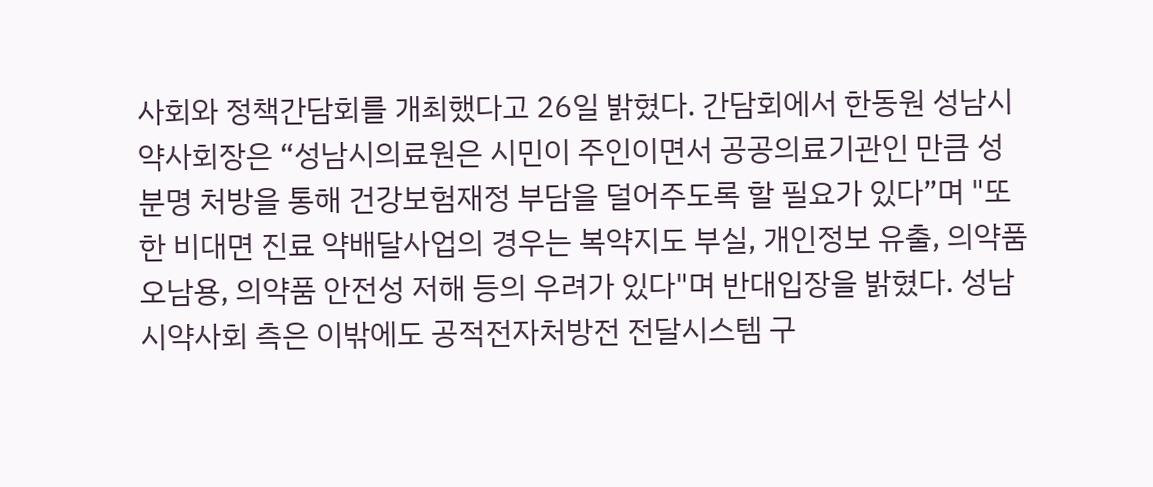사회와 정책간담회를 개최했다고 26일 밝혔다. 간담회에서 한동원 성남시약사회장은 “성남시의료원은 시민이 주인이면서 공공의료기관인 만큼 성분명 처방을 통해 건강보험재정 부담을 덜어주도록 할 필요가 있다”며 "또한 비대면 진료 약배달사업의 경우는 복약지도 부실, 개인정보 유출, 의약품 오남용, 의약품 안전성 저해 등의 우려가 있다"며 반대입장을 밝혔다. 성남시약사회 측은 이밖에도 공적전자처방전 전달시스템 구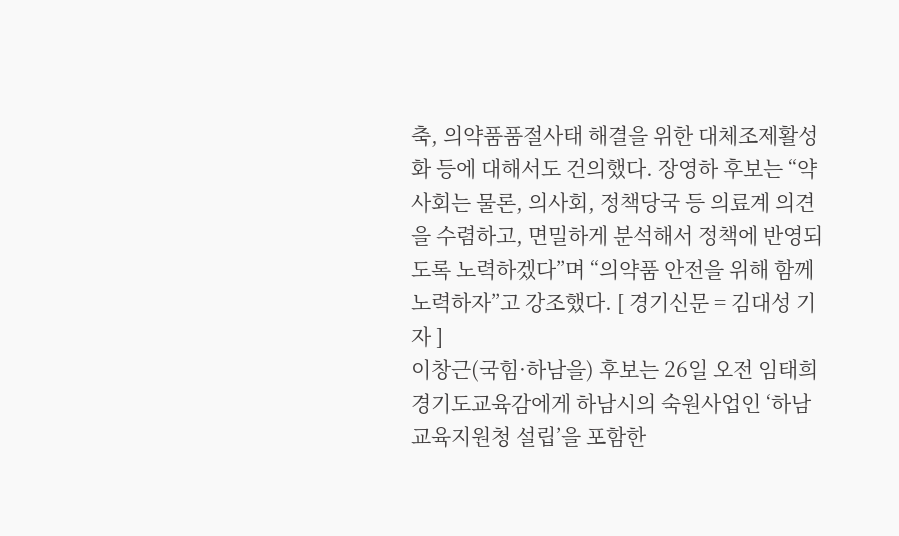축, 의약품품절사태 해결을 위한 대체조제활성화 등에 대해서도 건의했다. 장영하 후보는 “약사회는 물론, 의사회, 정책당국 등 의료계 의견을 수렴하고, 면밀하게 분석해서 정책에 반영되도록 노력하겠다”며 “의약품 안전을 위해 함께 노력하자”고 강조했다. [ 경기신문 = 김대성 기자 ]
이창근(국힘·하남을) 후보는 26일 오전 임태희 경기도교육감에게 하남시의 숙원사업인 ‘하남교육지원청 설립’을 포함한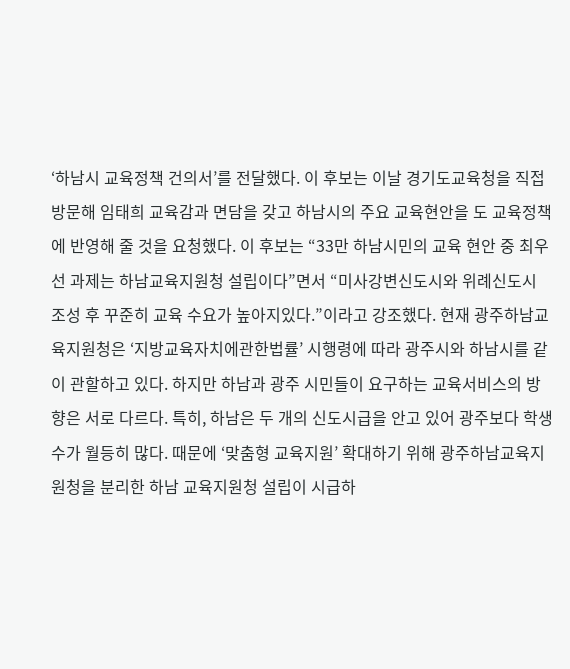‘하남시 교육정책 건의서’를 전달했다. 이 후보는 이날 경기도교육청을 직접 방문해 임태희 교육감과 면담을 갖고 하남시의 주요 교육현안을 도 교육정책에 반영해 줄 것을 요청했다. 이 후보는 “33만 하남시민의 교육 현안 중 최우선 과제는 하남교육지원청 설립이다”면서 “미사강변신도시와 위례신도시 조성 후 꾸준히 교육 수요가 높아지있다.”이라고 강조했다. 현재 광주하남교육지원청은 ‘지방교육자치에관한법률’ 시행령에 따라 광주시와 하남시를 같이 관할하고 있다. 하지만 하남과 광주 시민들이 요구하는 교육서비스의 방향은 서로 다르다. 특히, 하남은 두 개의 신도시급을 안고 있어 광주보다 학생 수가 월등히 많다. 때문에 ‘맞춤형 교육지원’ 확대하기 위해 광주하남교육지원청을 분리한 하남 교육지원청 설립이 시급하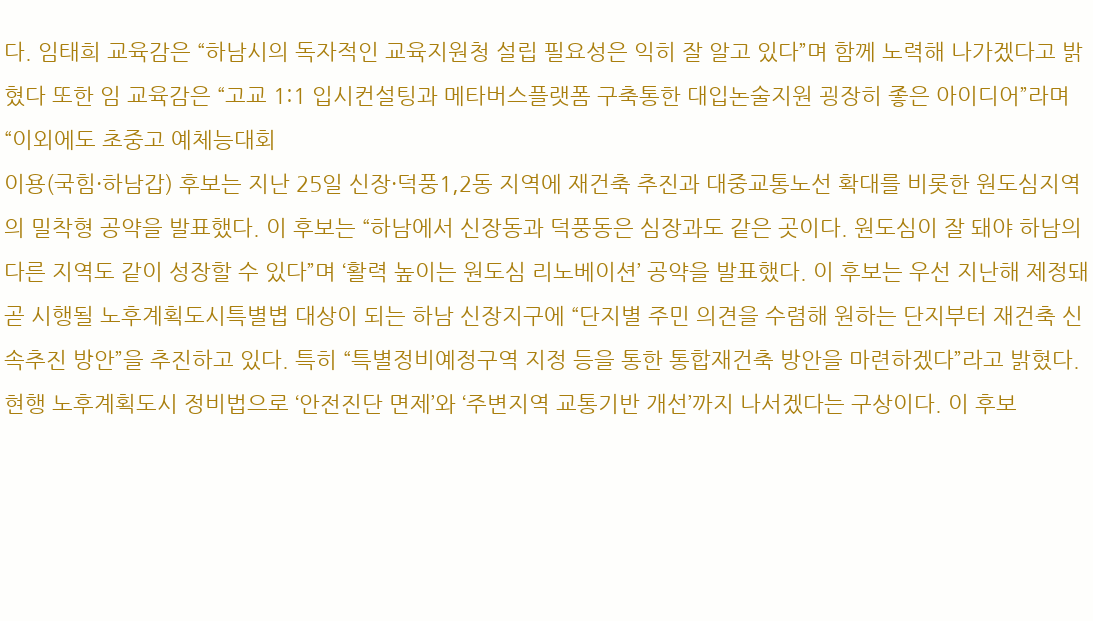다. 임태희 교육감은 “하남시의 독자적인 교육지원청 설립 필요성은 익히 잘 알고 있다”며 함께 노력해 나가겠다고 밝혔다 또한 임 교육감은 “고교 1:1 입시컨설팅과 메타버스플랫폼 구축통한 대입논술지원 굉장히 좋은 아이디어”라며 “이외에도 초중고 예체능대회
이용(국힘·하남갑) 후보는 지난 25일 신장·덕풍1,2동 지역에 재건축 추진과 대중교통노선 확대를 비롯한 원도심지역의 밀착형 공약을 발표했다. 이 후보는 “하남에서 신장동과 덕풍동은 심장과도 같은 곳이다. 원도심이 잘 돼야 하남의 다른 지역도 같이 성장할 수 있다”며 ‘활력 높이는 원도심 리노베이션’ 공약을 발표했다. 이 후보는 우선 지난해 제정돼 곧 시행될 노후계획도시특별볍 대상이 되는 하남 신장지구에 “단지별 주민 의견을 수렴해 원하는 단지부터 재건축 신속추진 방안”을 추진하고 있다. 특히 “특별정비예정구역 지정 등을 통한 통합재건축 방안을 마련하겠다”라고 밝혔다. 현행 노후계획도시 정비법으로 ‘안전진단 면제’와 ‘주변지역 교통기반 개선’까지 나서겠다는 구상이다. 이 후보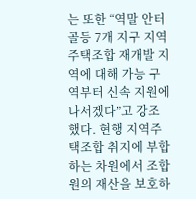는 또한 “역말 안터골등 7개 지구 지역주택조합 재개발 지역에 대해 가능 구역부터 신속 지원에 나서겠다”고 강조했다. 현행 지역주택조합 취지에 부합하는 차원에서 조합원의 재산을 보호하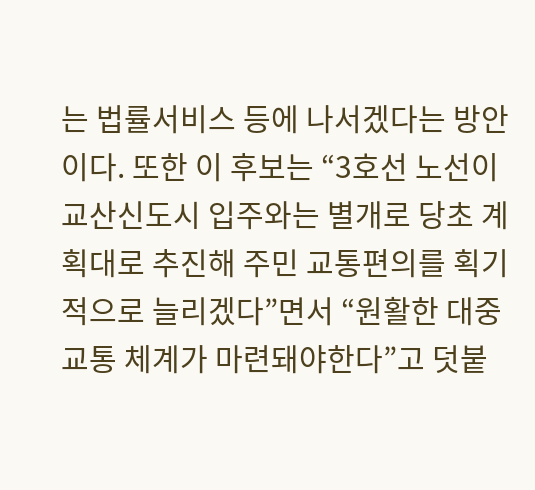는 법률서비스 등에 나서겠다는 방안이다. 또한 이 후보는 “3호선 노선이 교산신도시 입주와는 별개로 당초 계획대로 추진해 주민 교통편의를 획기적으로 늘리겠다”면서 “원활한 대중교통 체계가 마련돼야한다”고 덧붙